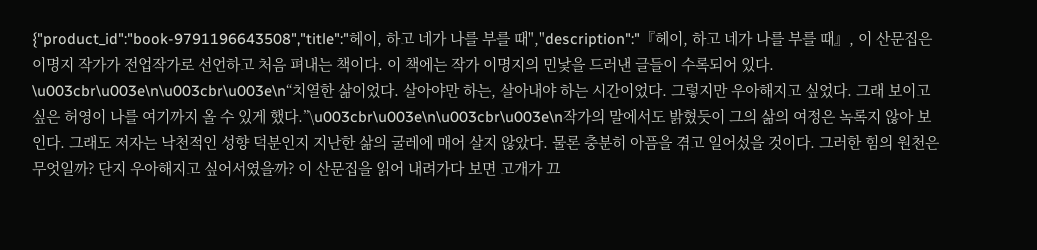{"product_id":"book-9791196643508","title":"헤이, 하고 네가 나를 부를 때","description":"『헤이, 하고 네가 나를 부를 때』, 이 산문집은 이명지 작가가 전업작가로 선언하고 처음 펴내는 책이다. 이 책에는 작가 이명지의 민낯을 드러낸 글들이 수록되어 있다. \u003cbr\u003e\n\u003cbr\u003e\n“치열한 삶이었다. 살아야만 하는, 살아내야 하는 시간이었다. 그렇지만 우아해지고 싶었다. 그래 보이고 싶은 허영이 나를 여기까지 올 수 있게 했다.”\u003cbr\u003e\n\u003cbr\u003e\n작가의 말에서도 밝혔듯이 그의 삶의 여정은 녹록지 않아 보인다. 그래도 저자는 낙천적인 성향 덕분인지 지난한 삶의 굴레에 매어 살지 않았다. 물론 충분히 아픔을 겪고 일어섰을 것이다. 그러한 힘의 원천은 무엇일까? 단지 우아해지고 싶어서였을까? 이 산문집을 읽어 내려가다 보면 고개가 끄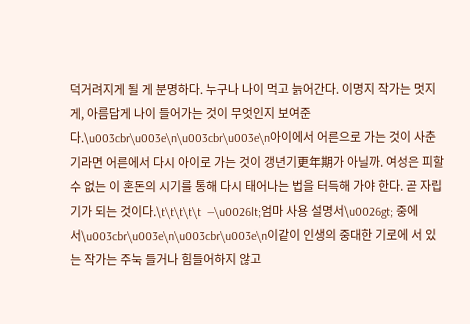덕거려지게 될 게 분명하다. 누구나 나이 먹고 늙어간다. 이명지 작가는 멋지게, 아름답게 나이 들어가는 것이 무엇인지 보여준다.\u003cbr\u003e\n\u003cbr\u003e\n아이에서 어른으로 가는 것이 사춘기라면 어른에서 다시 아이로 가는 것이 갱년기更年期가 아닐까. 여성은 피할 수 없는 이 혼돈의 시기를 통해 다시 태어나는 법을 터득해 가야 한다. 곧 자립기가 되는 것이다.\t\t\t\t\t  ―\u0026lt;엄마 사용 설명서\u0026gt; 중에서\u003cbr\u003e\n\u003cbr\u003e\n이같이 인생의 중대한 기로에 서 있는 작가는 주눅 들거나 힘들어하지 않고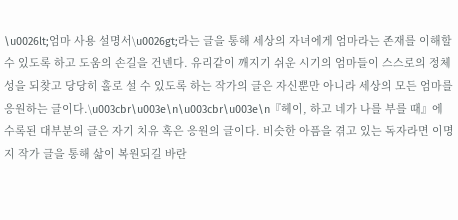\u0026lt;엄마 사용 설명서\u0026gt;라는 글을 통해 세상의 자녀에게 엄마라는 존재를 이해할 수 있도록 하고 도움의 손길을 건넨다. 유리같이 깨지기 쉬운 시기의 엄마들이 스스로의 정체성을 되찾고 당당히 홀로 설 수 있도록 하는 작가의 글은 자신뿐만 아니라 세상의 모든 엄마를 응원하는 글이다.\u003cbr\u003e\n\u003cbr\u003e\n『헤이, 하고 네가 나를 부를 때』에 수록된 대부분의 글은 자기 치유 혹은 응원의 글이다. 비슷한 아픔을 겪고 있는 독자라면 이명지 작가 글을 통해 삶이 복원되길 바란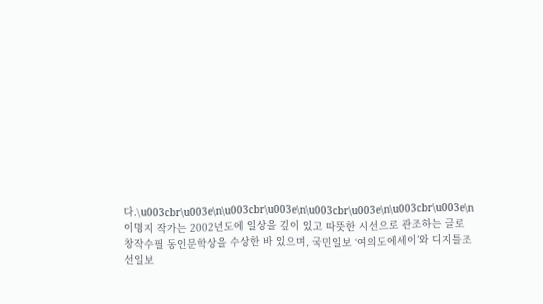다.\u003cbr\u003e\n\u003cbr\u003e\n\u003cbr\u003e\n\u003cbr\u003e\n이명지 작가는 2002년도에 일상을 깊이 있고 따뜻한 시선으로 관조하는 글로 창작수필 동인문학상을 수상한 바 있으며, 국민일보 ‘여의도에세이’와 디지틀조선일보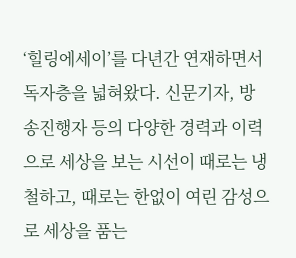‘힐링에세이’를 다년간 연재하면서 독자층을 넓혀왔다. 신문기자, 방송진행자 등의 다양한 경력과 이력으로 세상을 보는 시선이 때로는 냉철하고, 때로는 한없이 여린 감성으로 세상을 품는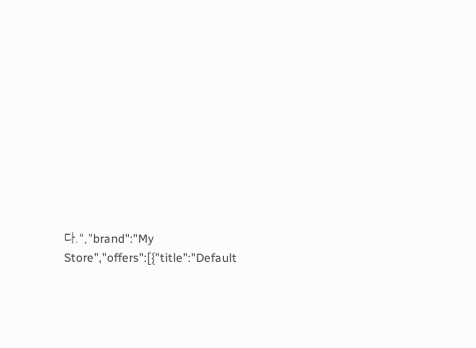다.","brand":"My Store","offers":[{"title":"Default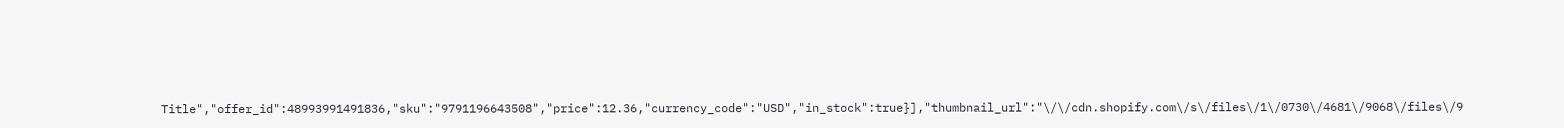Title","offer_id":48993991491836,"sku":"9791196643508","price":12.36,"currency_code":"USD","in_stock":true}],"thumbnail_url":"\/\/cdn.shopify.com\/s\/files\/1\/0730\/4681\/9068\/files\/9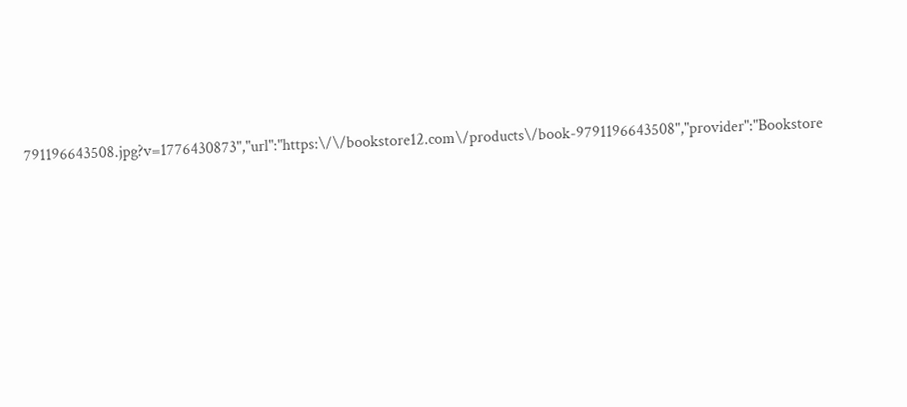791196643508.jpg?v=1776430873","url":"https:\/\/bookstore12.com\/products\/book-9791196643508","provider":"Bookstore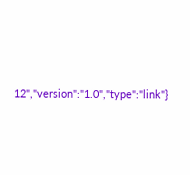12","version":"1.0","type":"link"}